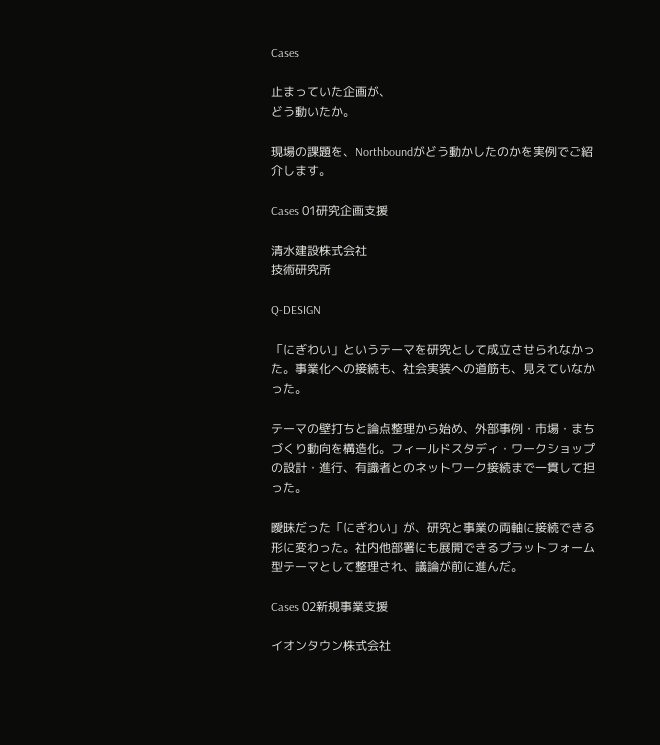Cases

止まっていた企画が、
どう動いたか。

現場の課題を、Northboundがどう動かしたのかを実例でご紹介します。

Cases 01研究企画支援

清水建設株式会社
技術研究所

Q-DESIGN

「にぎわい」というテーマを研究として成立させられなかった。事業化への接続も、社会実装への道筋も、見えていなかった。

テーマの壁打ちと論点整理から始め、外部事例・市場・まちづくり動向を構造化。フィールドスタディ・ワークショップの設計・進行、有識者とのネットワーク接続まで一貫して担った。

曖昧だった「にぎわい」が、研究と事業の両軸に接続できる形に変わった。社内他部署にも展開できるプラットフォーム型テーマとして整理され、議論が前に進んだ。

Cases 02新規事業支援

イオンタウン株式会社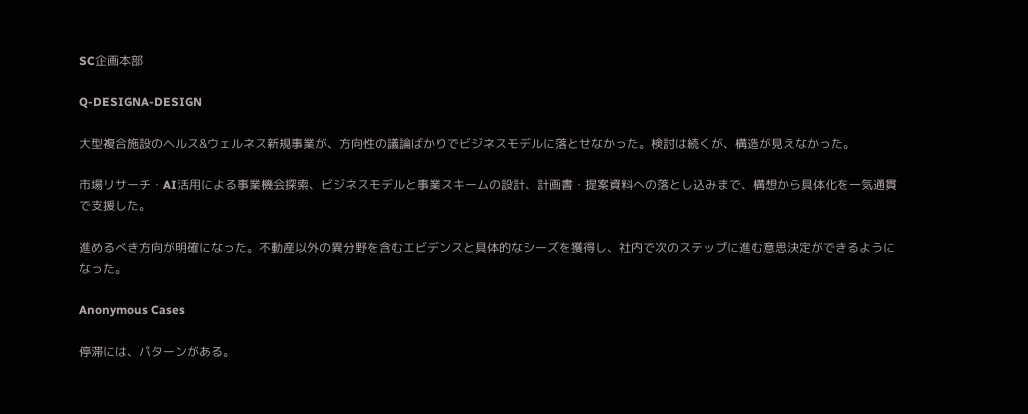SC企画本部

Q-DESIGNA-DESIGN

大型複合施設のヘルス&ウェルネス新規事業が、方向性の議論ばかりでビジネスモデルに落とせなかった。検討は続くが、構造が見えなかった。

市場リサーチ・AI活用による事業機会探索、ビジネスモデルと事業スキームの設計、計画書・提案資料への落とし込みまで、構想から具体化を一気通貫で支援した。

進めるべき方向が明確になった。不動産以外の異分野を含むエビデンスと具体的なシーズを獲得し、社内で次のステップに進む意思決定ができるようになった。

Anonymous Cases

停滞には、パターンがある。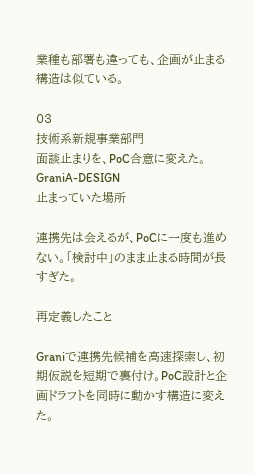業種も部署も違っても、企画が止まる構造は似ている。

03
技術系新規事業部門
面談止まりを、PoC合意に変えた。
GraniA-DESIGN
止まっていた場所

連携先は会えるが、PoCに一度も進めない。「検討中」のまま止まる時間が長すぎた。

再定義したこと

Graniで連携先候補を高速探索し、初期仮説を短期で裏付け。PoC設計と企画ドラフトを同時に動かす構造に変えた。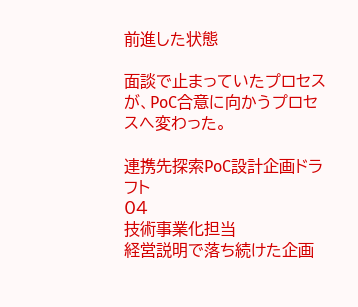前進した状態

面談で止まっていたプロセスが、PoC合意に向かうプロセスへ変わった。

連携先探索PoC設計企画ドラフト
04
技術事業化担当
経営説明で落ち続けた企画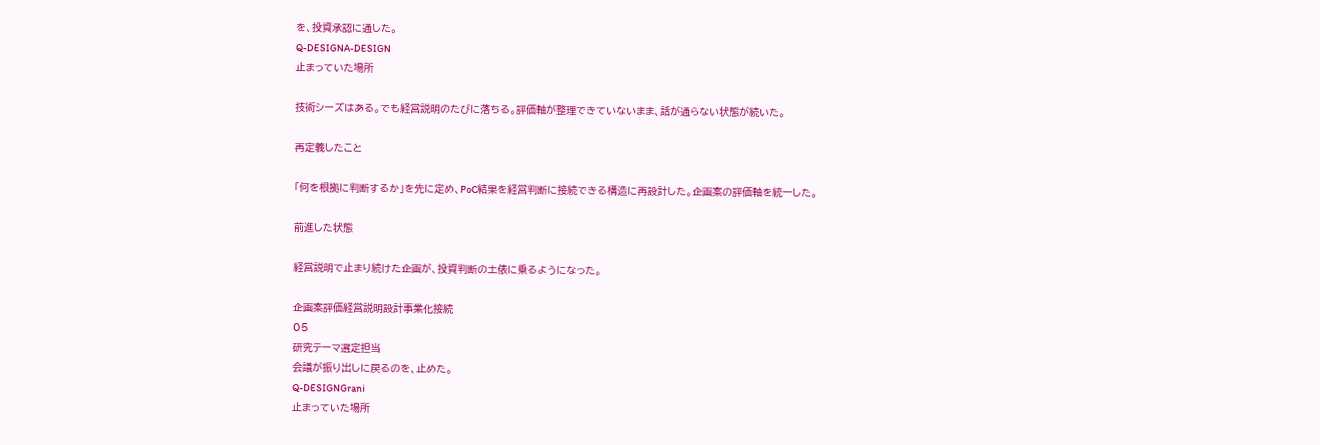を、投資承認に通した。
Q-DESIGNA-DESIGN
止まっていた場所

技術シーズはある。でも経営説明のたびに落ちる。評価軸が整理できていないまま、話が通らない状態が続いた。

再定義したこと

「何を根拠に判断するか」を先に定め、PoC結果を経営判断に接続できる構造に再設計した。企画案の評価軸を統一した。

前進した状態

経営説明で止まり続けた企画が、投資判断の土俵に乗るようになった。

企画案評価経営説明設計事業化接続
05
研究テーマ選定担当
会議が振り出しに戻るのを、止めた。
Q-DESIGNGrani
止まっていた場所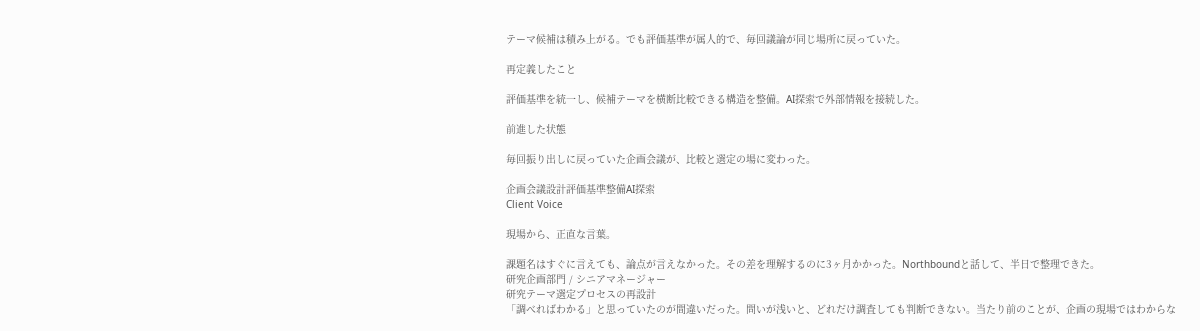テーマ候補は積み上がる。でも評価基準が属人的で、毎回議論が同じ場所に戻っていた。

再定義したこと

評価基準を統一し、候補テーマを横断比較できる構造を整備。AI探索で外部情報を接続した。

前進した状態

毎回振り出しに戻っていた企画会議が、比較と選定の場に変わった。

企画会議設計評価基準整備AI探索
Client Voice

現場から、正直な言葉。

課題名はすぐに言えても、論点が言えなかった。その差を理解するのに3ヶ月かかった。Northboundと話して、半日で整理できた。
研究企画部門 / シニアマネージャー
研究テーマ選定プロセスの再設計
「調べればわかる」と思っていたのが間違いだった。問いが浅いと、どれだけ調査しても判断できない。当たり前のことが、企画の現場ではわからな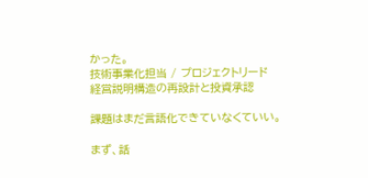かった。
技術事業化担当 / プロジェクトリード
経営説明構造の再設計と投資承認

課題はまだ言語化できていなくていい。

まず、話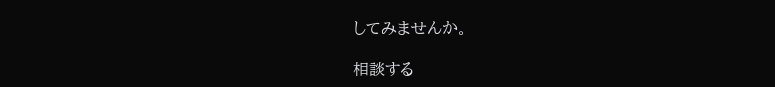してみませんか。

相談する